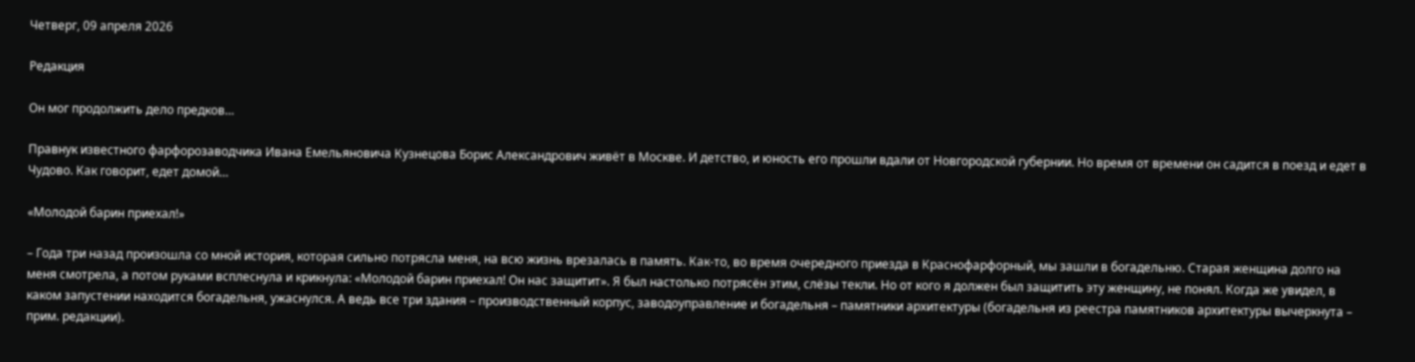Четверг, 09 апреля 2026

Редакция

Он мог продолжить дело предков…

Правнук известного фарфорозаводчика Ивана Емельяновича Кузнецова Борис Александрович живёт в Москве. И детство, и юность его прошли вдали от Новгородской губернии. Но время от времени он садится в поезд и едет в Чудово. Как говорит, едет домой…

«Молодой барин приехал!»

– Года три назад произошла со мной история, которая сильно потрясла меня, на всю жизнь врезалась в память. Как-то, во время очередного приезда в Краснофарфорный, мы зашли в богадельню. Старая женщина долго на меня смотрела, а потом руками всплеснула и крикнула: «Молодой барин приехал! Он нас защитит». Я был настолько потрясён этим, слёзы текли. Но от кого я должен был защитить эту женщину, не понял. Когда же увидел, в каком запустении находится богадельня, ужаснулся. А ведь все три здания – производственный корпус, заводоуправление и богадельня – памятники архитектуры (богадельня из реестра памятников архитектуры вычеркнута – прим. редакции).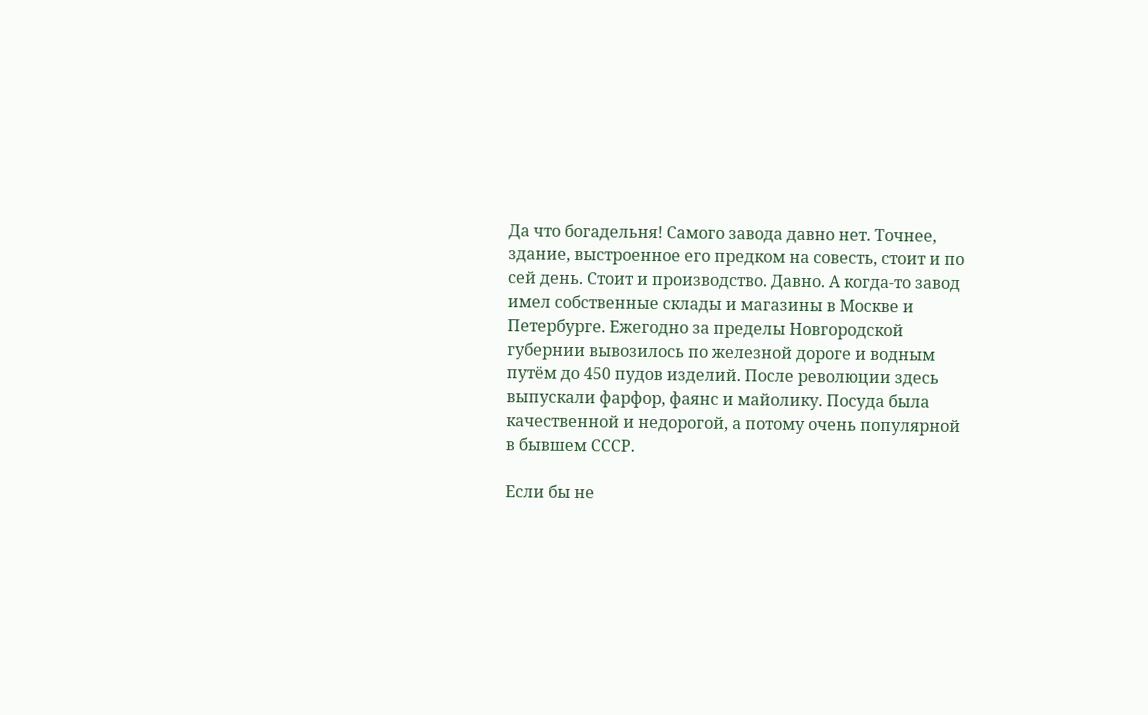Да что богадельня! Самого завода давно нет. Точнее, здание, выстроенное его предком на совесть, стоит и по сей день. Стоит и производство. Давно. А когда-то завод имел собственные склады и магазины в Москве и Петербурге. Ежегодно за пределы Новгородской губернии вывозилось по железной дороге и водным путём до 450 пудов изделий. После революции здесь выпускали фарфор, фаянс и майолику. Посуда была качественной и недорогой, а потому очень популярной в бывшем СССР.

Если бы не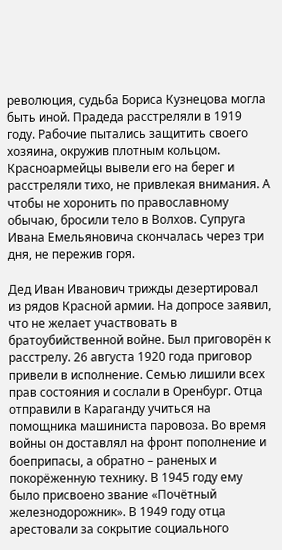революция, судьба Бориса Кузнецова могла быть иной. Прадеда расстреляли в 1919 году. Рабочие пытались защитить своего хозяина, окружив плотным кольцом. Красноармейцы вывели его на берег и расстреляли тихо, не привлекая внимания. А чтобы не хоронить по православному обычаю, бросили тело в Волхов. Супруга Ивана Емельяновича скончалась через три
дня, не пережив горя.

Дед Иван Иванович трижды дезертировал из рядов Красной армии. На допросе заявил, что не желает участвовать в братоубийственной войне. Был приговорён к расстрелу. 26 августа 1920 года приговор привели в исполнение. Семью лишили всех прав состояния и сослали в Оренбург. Отца отправили в Караганду учиться на помощника машиниста паровоза. Во время войны он доставлял на фронт пополнение и боеприпасы, а обратно – раненых и покорёженную технику. В 1945 году ему было присвоено звание «Почётный железнодорожник». В 1949 году отца арестовали за сокрытие социального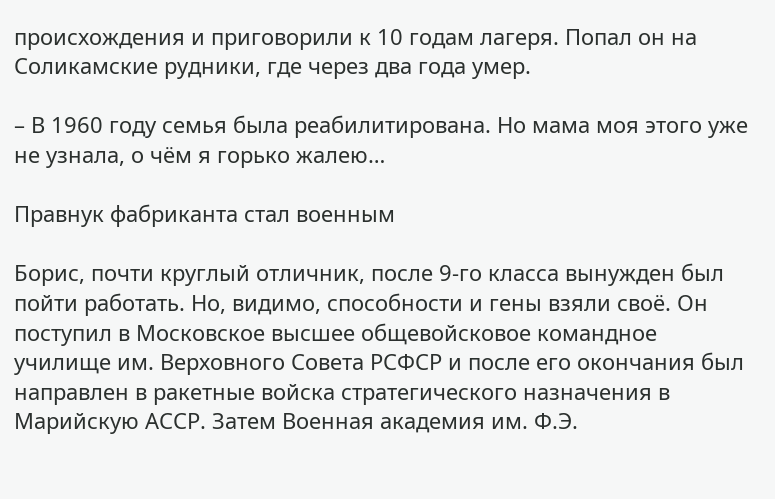происхождения и приговорили к 10 годам лагеря. Попал он на Соликамские рудники, где через два года умер.

– В 1960 году семья была реабилитирована. Но мама моя этого уже не узнала, о чём я горько жалею…

Правнук фабриканта стал военным

Борис, почти круглый отличник, после 9-го класса вынужден был пойти работать. Но, видимо, способности и гены взяли своё. Он поступил в Московское высшее общевойсковое командное училище им. Верховного Совета РСФСР и после его окончания был направлен в ракетные войска стратегического назначения в Марийскую АССР. Затем Военная академия им. Ф.Э.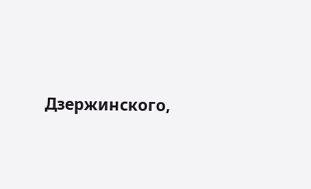Дзержинского,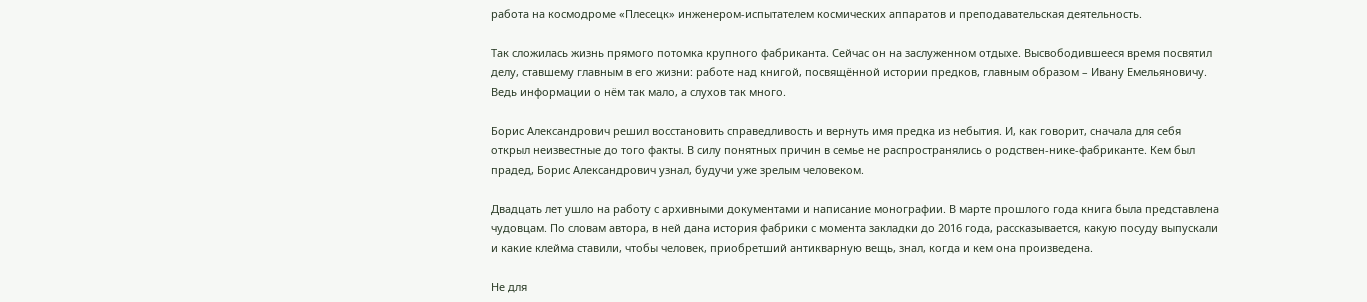работа на космодроме «Плесецк» инженером-испытателем космических аппаратов и преподавательская деятельность.

Так сложилась жизнь прямого потомка крупного фабриканта. Сейчас он на заслуженном отдыхе. Высвободившееся время посвятил делу, ставшему главным в его жизни: работе над книгой, посвящённой истории предков, главным образом – Ивану Емельяновичу. Ведь информации о нём так мало, а слухов так много.

Борис Александрович решил восстановить справедливость и вернуть имя предка из небытия. И, как говорит, сначала для себя открыл неизвестные до того факты. В силу понятных причин в семье не распространялись о родствен-нике-фабриканте. Кем был прадед, Борис Александрович узнал, будучи уже зрелым человеком.

Двадцать лет ушло на работу с архивными документами и написание монографии. В марте прошлого года книга была представлена чудовцам. По словам автора, в ней дана история фабрики с момента закладки до 2016 года, рассказывается, какую посуду выпускали и какие клейма ставили, чтобы человек, приобретший антикварную вещь, знал, когда и кем она произведена.

Не для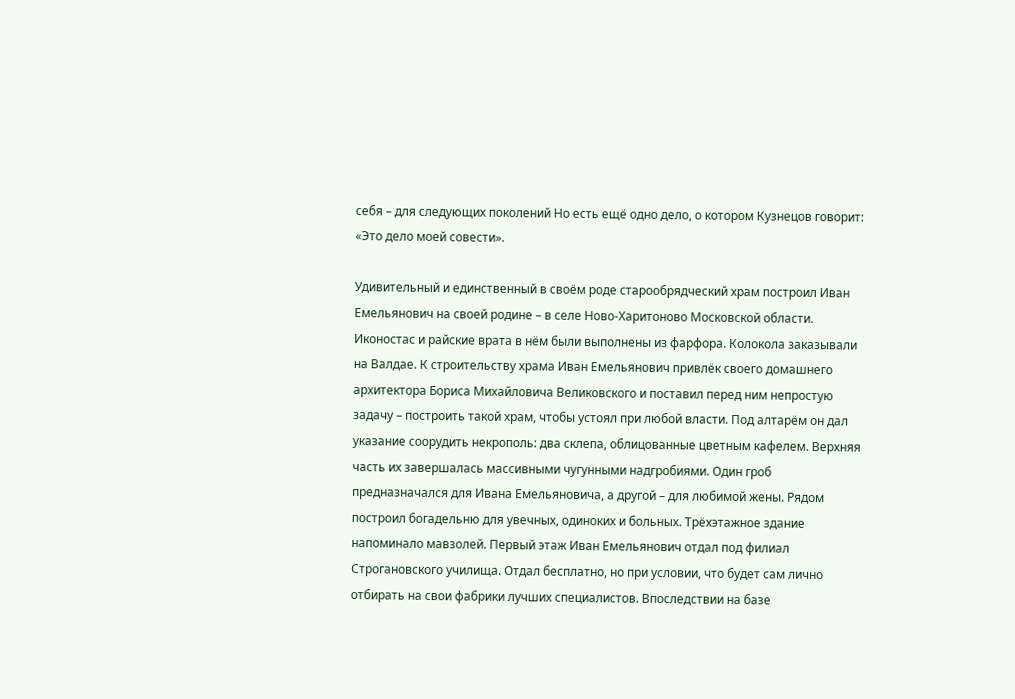себя – для следующих поколений Но есть ещё одно дело, о котором Кузнецов говорит: «Это дело моей совести».

Удивительный и единственный в своём роде старообрядческий храм построил Иван Емельянович на своей родине – в селе Ново-Харитоново Московской области. Иконостас и райские врата в нём были выполнены из фарфора. Колокола заказывали на Валдае. К строительству храма Иван Емельянович привлёк своего домашнего архитектора Бориса Михайловича Великовского и поставил перед ним непростую задачу – построить такой храм, чтобы устоял при любой власти. Под алтарём он дал указание соорудить некрополь: два склепа, облицованные цветным кафелем. Верхняя часть их завершалась массивными чугунными надгробиями. Один гроб предназначался для Ивана Емельяновича, а другой – для любимой жены. Рядом построил богадельню для увечных, одиноких и больных. Трёхэтажное здание напоминало мавзолей. Первый этаж Иван Емельянович отдал под филиал Строгановского училища. Отдал бесплатно, но при условии, что будет сам лично отбирать на свои фабрики лучших специалистов. Впоследствии на базе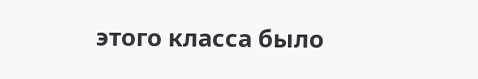этого класса было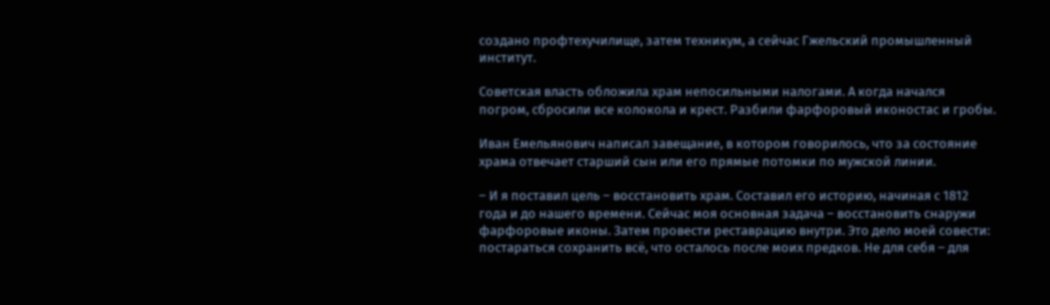создано профтехучилище, затем техникум, а сейчас Гжельский промышленный институт.

Советская власть обложила храм непосильными налогами. А когда начался погром, сбросили все колокола и крест. Разбили фарфоровый иконостас и гробы.

Иван Емельянович написал завещание, в котором говорилось, что за состояние храма отвечает старший сын или его прямые потомки по мужской линии.

– И я поставил цель – восстановить храм. Составил его историю, начиная с 1812 года и до нашего времени. Сейчас моя основная задача – восстановить снаружи фарфоровые иконы. Затем провести реставрацию внутри. Это дело моей совести: постараться сохранить всё, что осталось после моих предков. Не для себя – для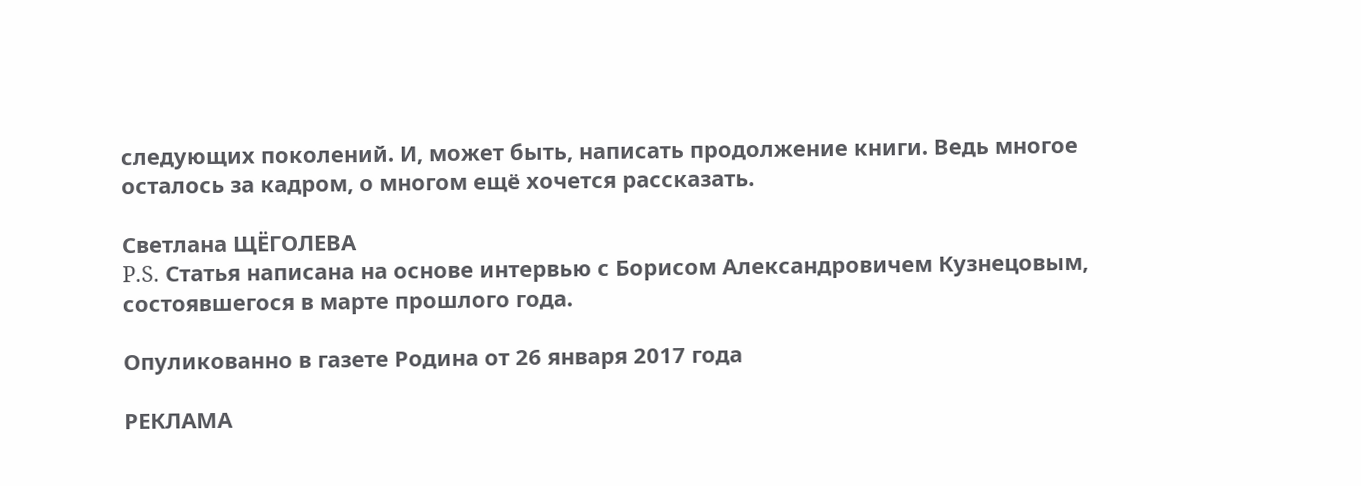следующих поколений. И, может быть, написать продолжение книги. Ведь многое осталось за кадром, о многом ещё хочется рассказать.

Светлана ЩЁГОЛЕВА
P.S. Статья написана на основе интервью с Борисом Александровичем Кузнецовым, состоявшегося в марте прошлого года.

Опуликованно в газете Родина от 26 января 2017 года

РЕКЛАМА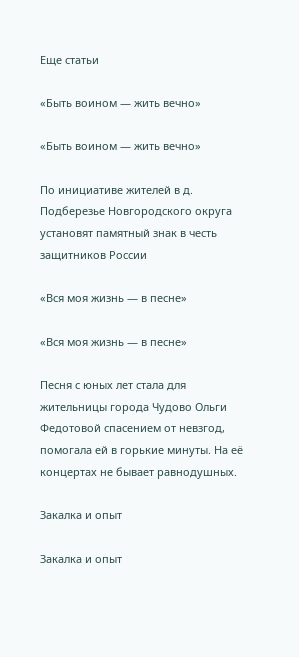Еще статьи

«Быть воином — жить вечно»

«Быть воином — жить вечно»

По инициативе жителей в д. Подберезье Новгородского округа установят памятный знак в честь защитников России

«Вся моя жизнь — в песне»

«Вся моя жизнь — в песне»

Песня с юных лет стала для жительницы города Чудово Ольги Федотовой спасением от невзгод, помогала ей в горькие минуты. На её концертах не бывает равнодушных.

Закалка и опыт

Закалка и опыт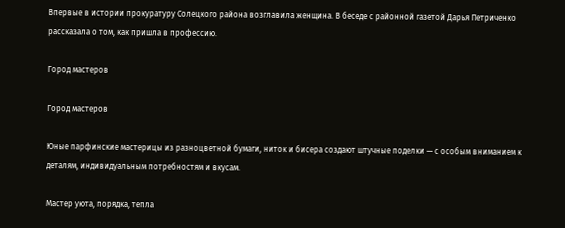Впервые в истории прокуратуру Солецкого района возглавила женщина. В беседе с районной газетой Дарья Петриченко рассказала о том, как пришла в профессию.

Город мастеров

Город мастеров

Юные парфинские мастерицы из разноцветной бумаги, ниток и бисера создают штучные поделки — с особым вниманием к деталям, индивидуальным потребностям и вкусам.

Мастер уюта, порядка, тепла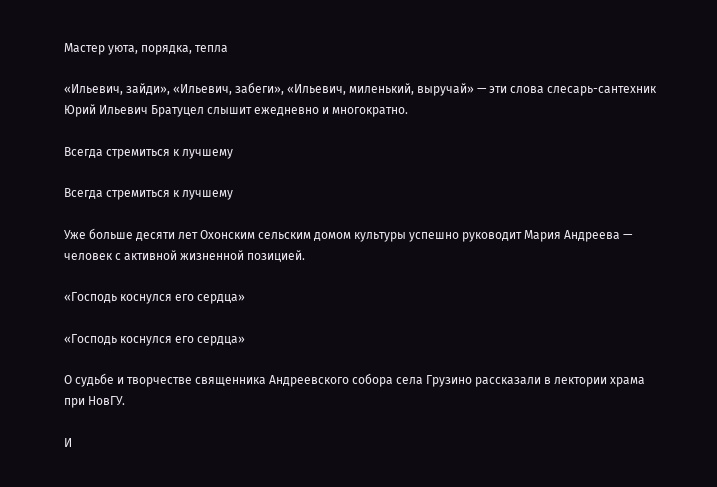Мастер уюта, порядка, тепла

«Ильевич, зайди», «Ильевич, забеги», «Ильевич, миленький, выручай» — эти слова слесарь-сантехник Юрий Ильевич Братуцел слышит ежедневно и многократно.

Всегда стремиться к лучшему

Всегда стремиться к лучшему

Уже больше десяти лет Охонским сельским домом культуры успешно руководит Мария Андреева — человек с активной жизненной позицией.

«Господь коснулся его сердца»

«Господь коснулся его сердца»

О судьбе и творчестве священника Андреевского собора села Грузино рассказали в лектории храма при НовГУ.

И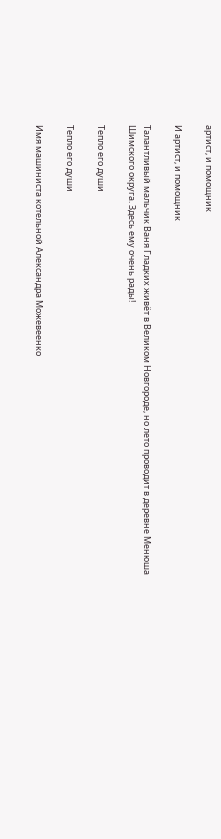артист, и помощник

И артист, и помощник

Талантливый мальчик Ваня Гладких живёт в Великом Новгороде, но лето проводит в деревне Менюша Шимского округа. Здесь ему очень рады!

Тепло его души

Тепло его души

Имя машиниста котельной Александра Можевеенко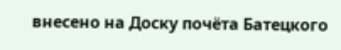внесено на Доску почёта Батецкого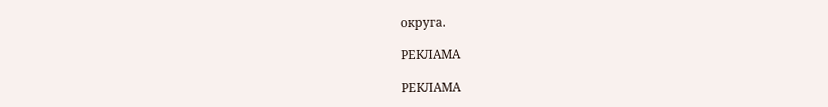округа.

РЕКЛАМА

РЕКЛАМА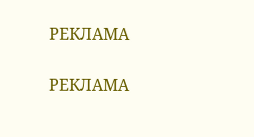РЕКЛАМА

РЕКЛАМА